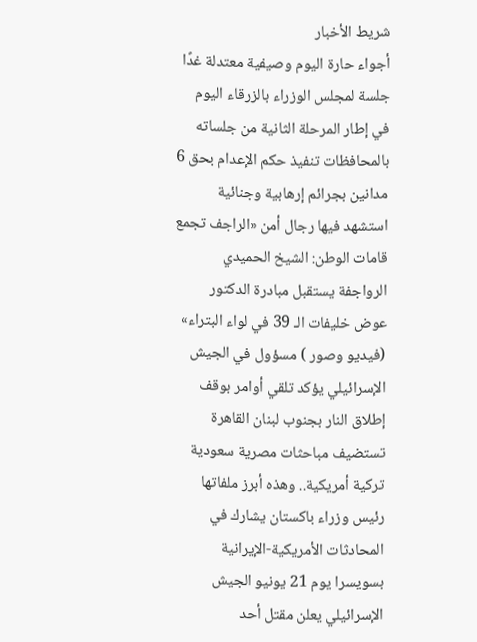شريط الأخبار
أجواء حارة اليوم وصيفية معتدلة غدًا جلسة لمجلس الوزراء بالزرقاء اليوم في إطار المرحلة الثانية من جلساته بالمحافظات تنفيذ حكم الإعدام بحق 6 مدانين بجرائم إرهابية وجنائية استشهد فيها رجال أمن «الراجف تجمع قامات الوطن: الشيخ الحميدي الرواجفة يستقبل مبادرة الدكتور عوض خليفات الـ 39 في لواء البتراء» (فيديو وصور ) مسؤول في الجيش الإسرائيلي يؤكد تلقي أوامر بوقف إطلاق النار بجنوب لبنان القاهرة تستضيف مباحثات مصرية سعودية تركية أمريكية.. وهذه أبرز ملفاتها رئيس وزراء باكستان يشارك في المحادثات الأمريكية-الإيرانية بسويسرا يوم 21 يونيو الجيش الإسرائيلي يعلن مقتل أحد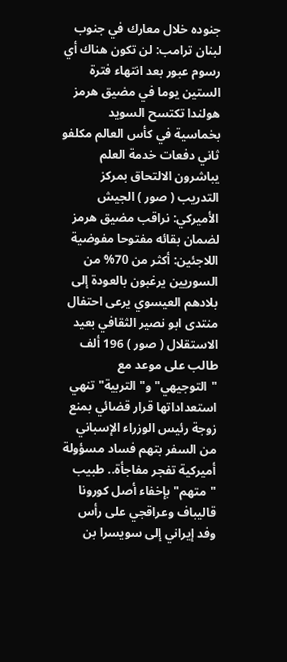جنوده خلال معارك في جنوب لبنان ترامب: لن تكون هناك أي رسوم عبور بعد انتهاء فترة الستين يوما في مضيق هرمز هولندا تكتسح السويد بخماسية في كأس العالم مكلفو ثاني دفعات خدمة العلم يباشرون الالتحاق بمركز التدريب ( صور ) الجيش الأميركي: نراقب مضيق هرمز لضمان بقائه مفتوحا مفوضية اللاجئين: أكثر من 70% من السوريين يرغبون بالعودة إلى بلادهم العيسوي يرعى احتفال منتدى ابو نصير الثقافي بعيد الاستقلال ( صور ) 196 ألف طالب على موعد مع "التوجيهي" و"التربية" تنهي استعداداتها قرار قضائي بمنع زوجة رئيس الوزراء الإسباني من السفر بتهم فساد مسؤولة أميركية تفجر مفاجأة.. طبيب "متهم" بإخفاء أصل كورونا قاليباف وعراقجي على رأس وفد إيراني إلى سويسرا بن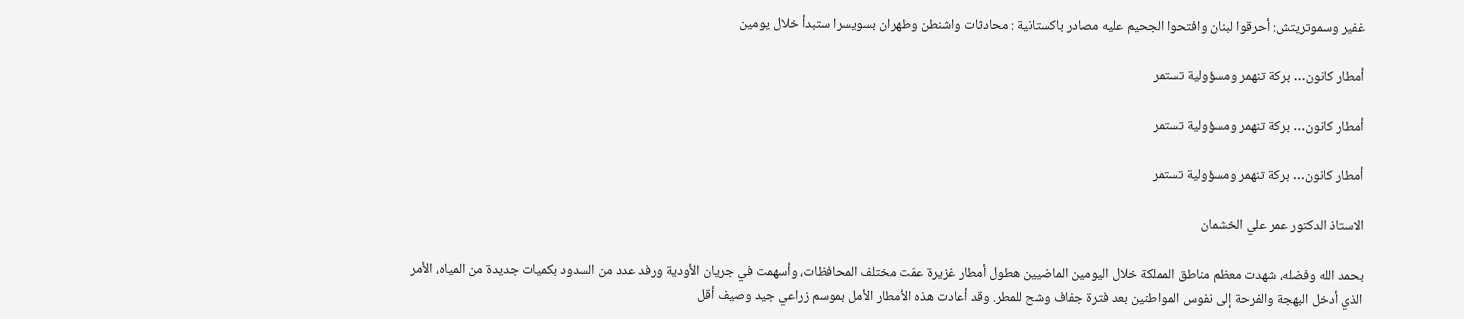غفير وسموتريتش: أحرقوا لبنان وافتحوا الجحيم عليه مصادر باكستانية : محادثات واشنطن وطهران بسويسرا ستبدأ خلال يومين

أمطار كانون… بركة تنهمر ومسؤولية تستمر

أمطار كانون… بركة تنهمر ومسؤولية تستمر

أمطار كانون… بركة تنهمر ومسؤولية تستمر

الاستاذ الدكتور عمر علي الخشمان

بحمد الله وفضله، شهدت معظم مناطق المملكة خلال اليومين الماضيين هطول أمطار غزيرة عمّت مختلف المحافظات، وأسهمت في جريان الأودية ورفد عدد من السدود بكميات جديدة من المياه، الأمر الذي أدخل البهجة والفرحة إلى نفوس المواطنين بعد فترة جفاف وشح للمطر. وقد أعادت هذه الأمطار الأمل بموسم زراعي جيد وصيف أقل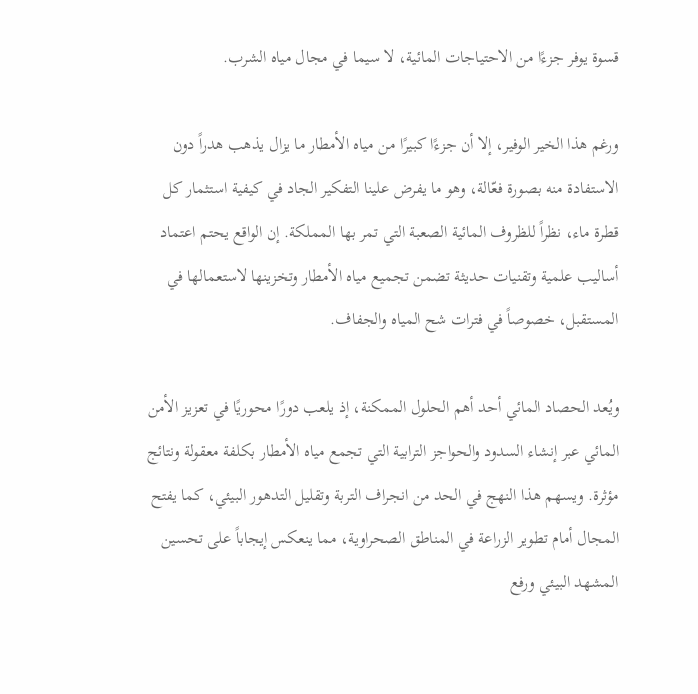قسوة يوفر جزءًا من الاحتياجات المائية، لا سيما في مجال مياه الشرب.

ورغم هذا الخير الوفير، إلا أن جزءًا كبيرًا من مياه الأمطار ما يزال يذهب هدراً دون الاستفادة منه بصورة فعّالة، وهو ما يفرض علينا التفكير الجاد في كيفية استثمار كل قطرة ماء، نظراً للظروف المائية الصعبة التي تمر بها المملكة. إن الواقع يحتم اعتماد أساليب علمية وتقنيات حديثة تضمن تجميع مياه الأمطار وتخزينها لاستعمالها في المستقبل، خصوصاً في فترات شح المياه والجفاف.

ويُعد الحصاد المائي أحد أهم الحلول الممكنة، إذ يلعب دورًا محوريًا في تعزيز الأمن المائي عبر إنشاء السدود والحواجز الترابية التي تجمع مياه الأمطار بكلفة معقولة ونتائج مؤثرة. ويسهم هذا النهج في الحد من انجراف التربة وتقليل التدهور البيئي، كما يفتح المجال أمام تطوير الزراعة في المناطق الصحراوية، مما ينعكس إيجاباً على تحسين المشهد البيئي ورفع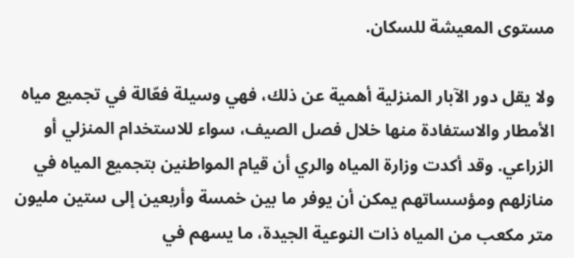مستوى المعيشة للسكان.

ولا يقل دور الآبار المنزلية أهمية عن ذلك، فهي وسيلة فعّالة في تجميع مياه الأمطار والاستفادة منها خلال فصل الصيف، سواء للاستخدام المنزلي أو الزراعي. وقد أكدت وزارة المياه والري أن قيام المواطنين بتجميع المياه في منازلهم ومؤسساتهم يمكن أن يوفر ما بين خمسة وأربعين إلى ستين مليون متر مكعب من المياه ذات النوعية الجيدة، ما يسهم في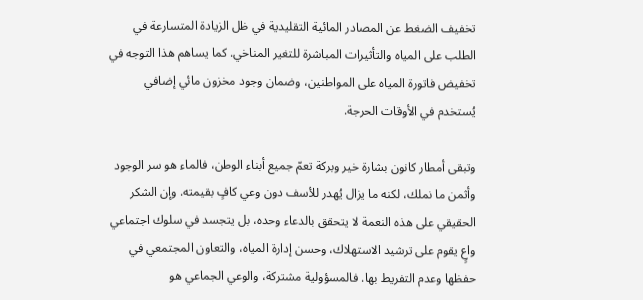تخفيف الضغط عن المصادر المائية التقليدية في ظل الزيادة المتسارعة في الطلب على المياه والتأثيرات المباشرة للتغير المناخي. كما يساهم هذا التوجه في تخفيض فاتورة المياه على المواطنين، وضمان وجود مخزون مائي إضافي يُستخدم في الأوقات الحرجة.

وتبقى أمطار كانون بشارة خير وبركة تعمّ جميع أبناء الوطن، فالماء هو سر الوجود وأثمن ما نملك، لكنه ما يزال يُهدر للأسف دون وعي كافٍ بقيمته. وإن الشكر الحقيقي على هذه النعمة لا يتحقق بالدعاء وحده، بل يتجسد في سلوك اجتماعي واعٍ يقوم على ترشيد الاستهلاك، وحسن إدارة المياه، والتعاون المجتمعي في حفظها وعدم التفريط بها. فالمسؤولية مشتركة، والوعي الجماعي هو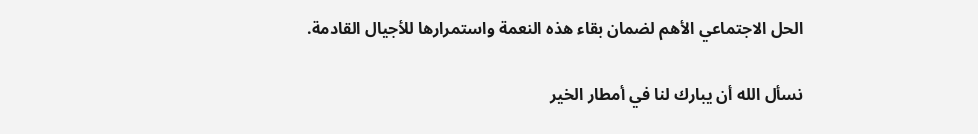الحل الاجتماعي الأهم لضمان بقاء هذه النعمة واستمرارها للأجيال القادمة.

نسأل الله أن يبارك لنا في أمطار الخير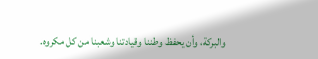والبركة، وأن يحفظ وطننا وقيادتنا وشعبنا من كل مكروه.